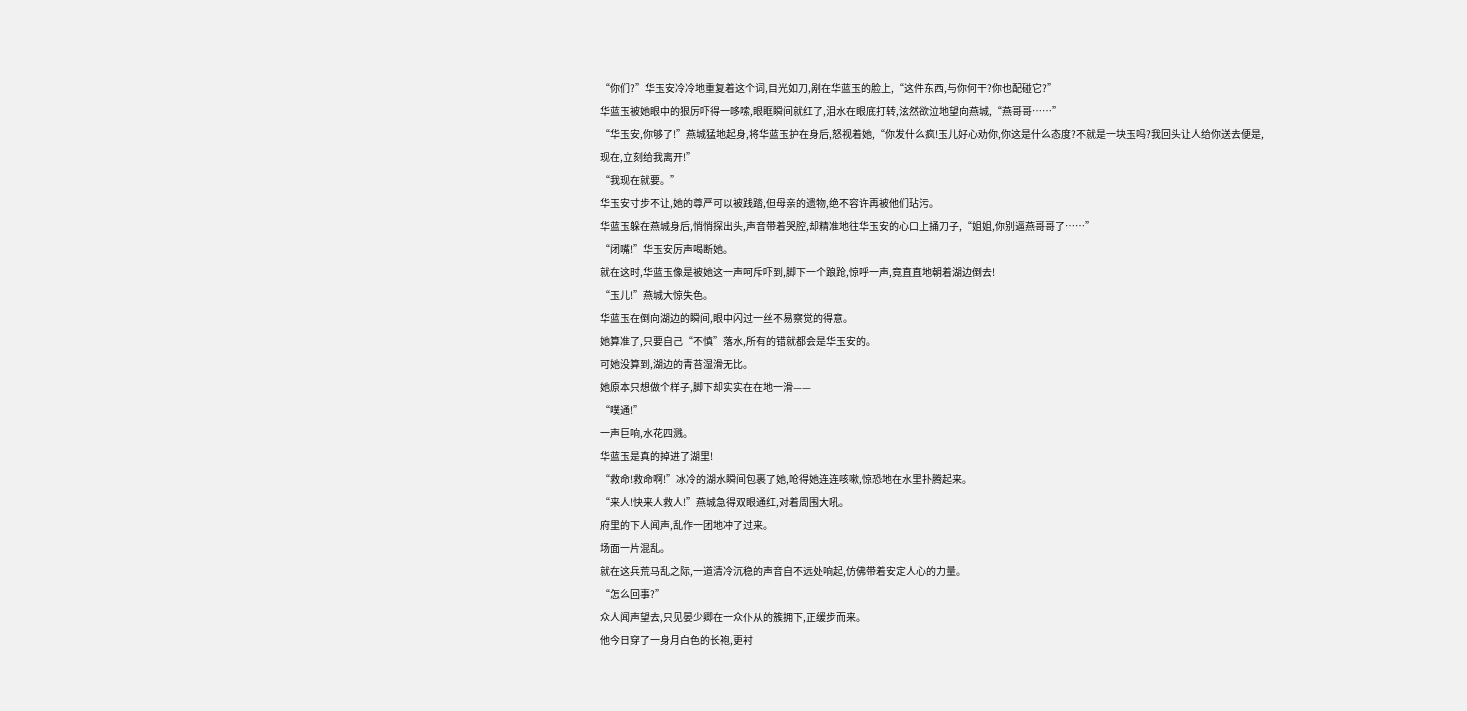“你们?”华玉安冷冷地重复着这个词,目光如刀,剐在华蓝玉的脸上,“这件东西,与你何干?你也配碰它?”
华蓝玉被她眼中的狠厉吓得一哆嗦,眼眶瞬间就红了,泪水在眼底打转,泫然欲泣地望向燕城,“燕哥哥……”
“华玉安,你够了!”燕城猛地起身,将华蓝玉护在身后,怒视着她,“你发什么疯!玉儿好心劝你,你这是什么态度?不就是一块玉吗?我回头让人给你送去便是,现在,立刻给我离开!”
“我现在就要。”
华玉安寸步不让,她的尊严可以被践踏,但母亲的遗物,绝不容许再被他们玷污。
华蓝玉躲在燕城身后,悄悄探出头,声音带着哭腔,却精准地往华玉安的心口上捅刀子,“姐姐,你别逼燕哥哥了……”
“闭嘴!”华玉安厉声喝断她。
就在这时,华蓝玉像是被她这一声呵斥吓到,脚下一个踉跄,惊呼一声,竟直直地朝着湖边倒去!
“玉儿!”燕城大惊失色。
华蓝玉在倒向湖边的瞬间,眼中闪过一丝不易察觉的得意。
她算准了,只要自己“不慎”落水,所有的错就都会是华玉安的。
可她没算到,湖边的青苔湿滑无比。
她原本只想做个样子,脚下却实实在在地一滑——
“噗通!”
一声巨响,水花四溅。
华蓝玉是真的掉进了湖里!
“救命!救命啊!”冰冷的湖水瞬间包裹了她,呛得她连连咳嗽,惊恐地在水里扑腾起来。
“来人!快来人救人!”燕城急得双眼通红,对着周围大吼。
府里的下人闻声,乱作一团地冲了过来。
场面一片混乱。
就在这兵荒马乱之际,一道清冷沉稳的声音自不远处响起,仿佛带着安定人心的力量。
“怎么回事?”
众人闻声望去,只见晏少卿在一众仆从的簇拥下,正缓步而来。
他今日穿了一身月白色的长袍,更衬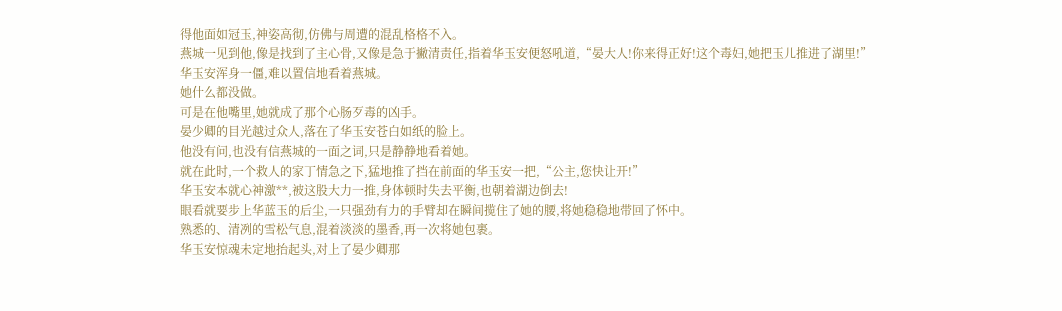得他面如冠玉,神姿高彻,仿佛与周遭的混乱格格不入。
燕城一见到他,像是找到了主心骨,又像是急于撇清责任,指着华玉安便怒吼道,“晏大人!你来得正好!这个毒妇,她把玉儿推进了湖里!”
华玉安浑身一僵,难以置信地看着燕城。
她什么都没做。
可是在他嘴里,她就成了那个心肠歹毒的凶手。
晏少卿的目光越过众人,落在了华玉安苍白如纸的脸上。
他没有问,也没有信燕城的一面之词,只是静静地看着她。
就在此时,一个救人的家丁情急之下,猛地推了挡在前面的华玉安一把,“公主,您快让开!”
华玉安本就心神激**,被这股大力一推,身体顿时失去平衡,也朝着湖边倒去!
眼看就要步上华蓝玉的后尘,一只强劲有力的手臂却在瞬间揽住了她的腰,将她稳稳地带回了怀中。
熟悉的、清冽的雪松气息,混着淡淡的墨香,再一次将她包裹。
华玉安惊魂未定地抬起头,对上了晏少卿那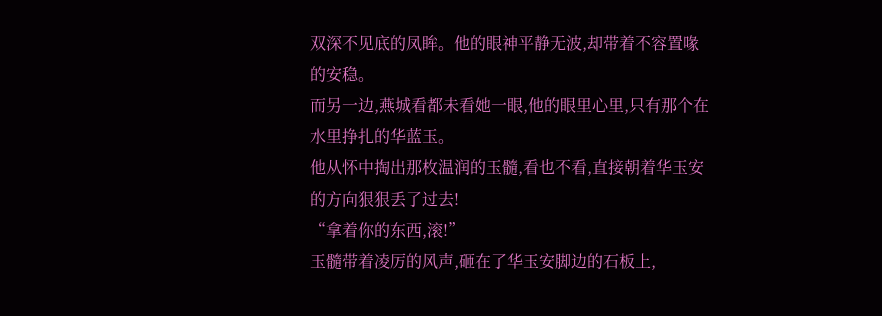双深不见底的凤眸。他的眼神平静无波,却带着不容置喙的安稳。
而另一边,燕城看都未看她一眼,他的眼里心里,只有那个在水里挣扎的华蓝玉。
他从怀中掏出那枚温润的玉髓,看也不看,直接朝着华玉安的方向狠狠丢了过去!
“拿着你的东西,滚!”
玉髓带着凌厉的风声,砸在了华玉安脚边的石板上,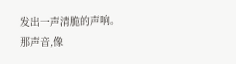发出一声清脆的声响。
那声音,像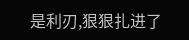是利刃,狠狠扎进了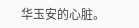华玉安的心脏。